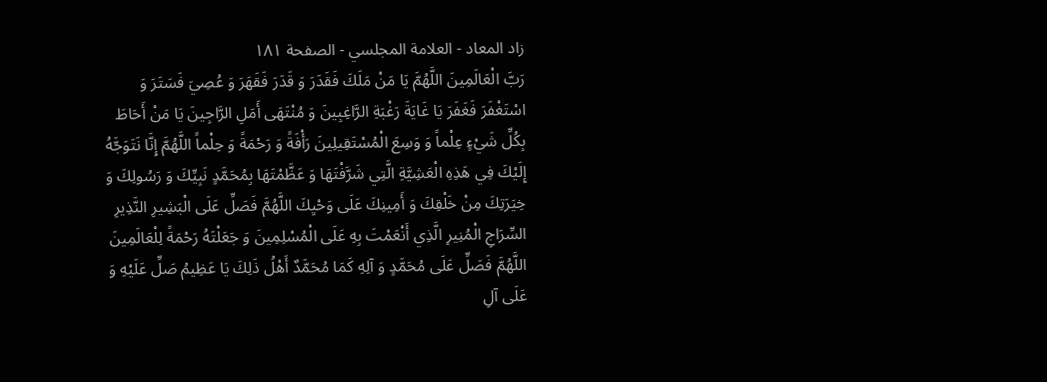زاد المعاد - العلامة المجلسي - الصفحة ١٨١
رَبَّ الْعَالَمِينَ اللَّهُمَّ يَا مَنْ مَلَكَ فَقَدَرَ وَ قَدَرَ فَقَهَرَ وَ عُصِيَ فَسَتَرَ وَ اسْتَغْفَرَ فَغَفَرَ يَا غَايَةَ رَغْبَةِ الرَّاغِبِينَ وَ مُنْتَهَى أَمَلِ الرَّاجِينَ يَا مَنْ أَحَاطَ بِكُلِّ شَيْءٍ عِلْماً وَ وَسِعَ الْمُسْتَقِيلِينَ رَأْفَةً وَ رَحْمَةً وَ حِلْماً اللَّهُمَّ إِنَّا نَتَوَجَّهُ إِلَيْكَ فِي هَذِهِ الْعَشِيَّةِ الَّتِي شَرَّفْتَهَا وَ عَظَّمْتَهَا بِمُحَمَّدٍ نَبِيِّكَ وَ رَسُولِكَ وَ خِيَرَتِكَ مِنْ خَلْقِكَ وَ أَمِينِكَ عَلَى وَحْيِكَ اللَّهُمَّ فَصَلِّ عَلَى الْبَشِيرِ النَّذِيرِ السِّرَاجِ الْمُنِيرِ الَّذِي أَنْعَمْتَ بِهِ عَلَى الْمُسْلِمِينَ وَ جَعَلْتَهُ رَحْمَةً لِلْعَالَمِينَ اللَّهُمَّ فَصَلِّ عَلَى مُحَمَّدٍ وَ آلِهِ كَمَا مُحَمَّدٌ أَهْلُ ذَلِكَ يَا عَظِيمُ صَلِّ عَلَيْهِ وَ عَلَى آلِ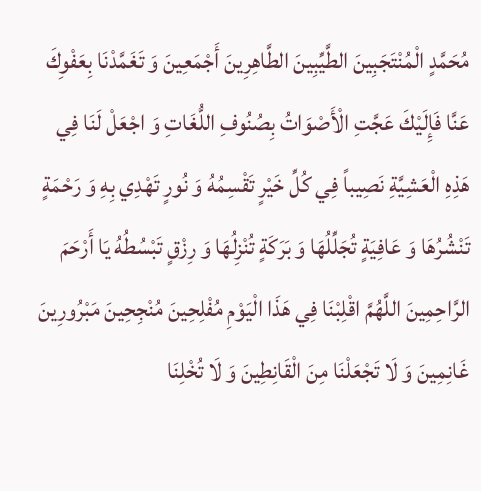مُحَمَّدٍ الْمُنْتَجَبِينَ الطَّيِّبِينَ الطَّاهِرِينَ أَجْمَعِينَ وَ تَغَمَّدْنَا بِعَفْوِكَ عَنَّا فَإِلَيْكَ عَجَّتِ الْأَصْوَاتُ بِصُنُوفِ اللُّغَاتِ وَ اجْعَلْ لَنَا فِي هَذِهِ الْعَشِيَّةِ نَصِيباً فِي كُلِّ خَيْرٍ تَقْسِمُهُ وَ نُورٍ تَهْدِي بِهِ وَ رَحْمَةٍ تَنْشُرُهَا وَ عَافِيَةٍ تُجَلِّلُهَا وَ بَرَكَةٍ تُنْزِلُهَا وَ رِزْقٍ تَبْسُطُهُ يَا أَرْحَمَ الرَّاحِمِينَ اللَّهُمَّ اقْلِبْنَا فِي هَذَا الْيَوْمِ مُفْلِحِينَ مُنْجِحِينَ مَبْرُورِينَ غَانِمِينَ وَ لَا تَجْعَلْنَا مِنَ الْقَانِطِينَ وَ لَا تُخْلِنَا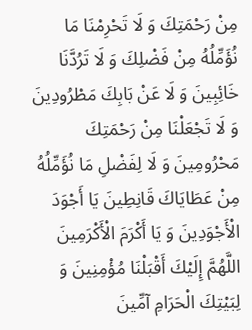مِنْ رَحْمَتِكَ وَ لَا تَحْرِمْنَا مَا نُؤَمِّلُهُ مِنْ فَضْلِكَ وَ لَا تَرُدَّنَا خَائِبِينَ وَ لَا عَنْ بَابِكَ مَطْرُودِينَ وَ لَا تَجْعَلْنَا مِنْ رَحْمَتِكَ مَحْرُومِينَ وَ لَا لِفَضْلِ مَا نُؤَمِّلُهُ مِنْ عَطَايَاكَ قَانِطِينَ يَا أَجْوَدَ الْأَجْوَدِينَ وَ يَا أَكْرَمَ الْأَكْرَمِينَ اللَّهُمَّ إِلَيْكَ أَقْبَلْنَا مُؤْمِنِينَ وَ لِبَيْتِكَ الْحَرَامِ آمِّينَ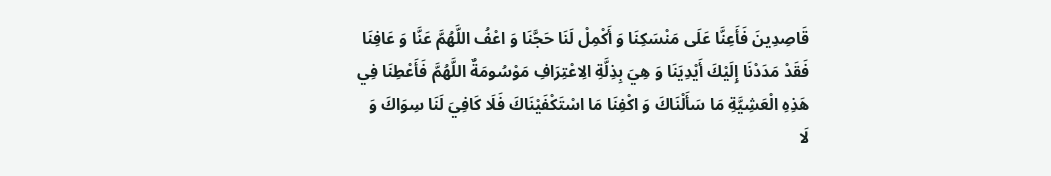قَاصِدِينَ فَأَعِنَّا عَلَى مَنْسَكِنَا وَ أَكْمِلْ لَنَا حَجَّنَا وَ اعْفُ اللَّهُمَّ عَنَّا وَ عَافِنَا فَقَدْ مَدَدْنَا إِلَيْكَ أَيْدِيَنَا وَ هِيَ بِذِلَّةِ الِاعْتِرَافِ مَوْسُومَةٌ اللَّهُمَّ فَأَعْطِنَا فِي هَذِهِ الْعَشِيَّةِ مَا سَأَلْنَاكَ وَ اكْفِنَا مَا اسْتَكْفَيْنَاكَ فَلَا كَافِيَ لَنَا سِوَاكَ وَ لَا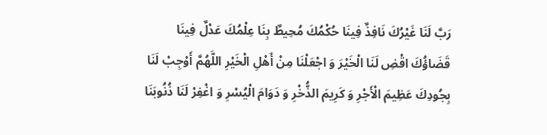رَبَّ لَنَا غَيْرُكَ نَافِذٌ فِينَا حُكْمُكَ مُحِيطٌ بِنَا عِلْمُكَ عَدْلٌ فِينَا قَضَاؤُكَ اقْضِ لَنَا الْخَيْرَ وَ اجْعَلْنَا مِنْ أَهْلِ الْخَيْرِ اللَّهُمَّ أَوْجِبْ لَنَا بِجُودِكَ عَظِيمَ الْأَجْرِ وَ كَرِيمَ الذُّخْرِ وَ دَوَامَ الْيُسْرِ وَ اغْفِرْ لَنَا ذُنُوبَنَا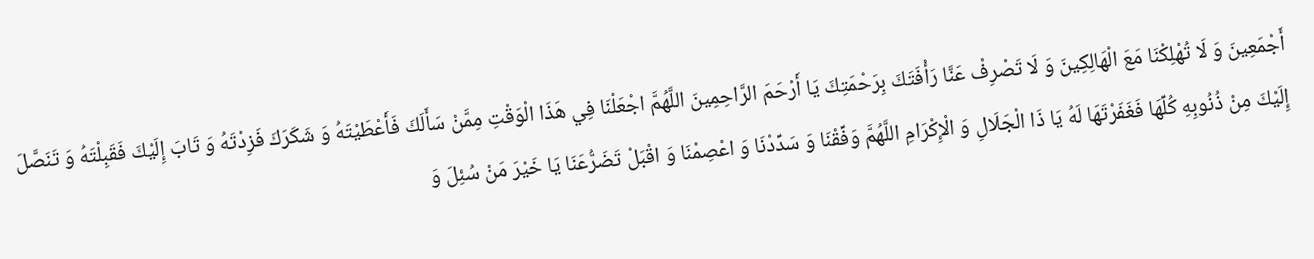أَجْمَعِينَ وَ لَا تُهْلِكْنَا مَعَ الْهَالِكِينَ وَ لَا تَصْرِفْ عَنَّا رَأْفَتَكَ بِرَحْمَتِكَ يَا أَرْحَمَ الرَّاحِمِينَ اللَّهُمَّ اجْعَلْنَا فِي هَذَا الْوَقْتِ مِمَّنْ سَأَلَكَ فَأَعْطَيْتَهُ وَ شَكَرَكَ فَزِدْتَهُ وَ تَابَ إِلَيْكَ فَقَبِلْتَهُ وَ تَنَصَّلَ إِلَيْكَ مِنْ ذُنُوبِهِ كُلِّهَا فَغَفَرْتَهَا لَهُ يَا ذَا الْجَلَالِ وَ الْإِكْرَامِ اللَّهُمَّ وَفِّقْنَا وَ سَدِّدْنَا وَ اعْصِمْنَا وَ اقْبَلْ تَضَرُّعَنَا يَا خَيْرَ مَنْ سُئِلَ وَ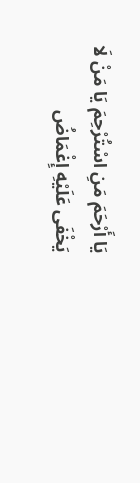يَا أَرْحَمَ مَنِ اسْتُرْحِمَ يَا مَنْ لَا يَخْفَى عَلَيْهِ إِغْمَاضُ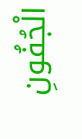الْجُفُونِ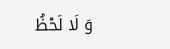وَ لَا لَحْظُ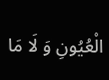الْعُيُونِ وَ لَا مَا